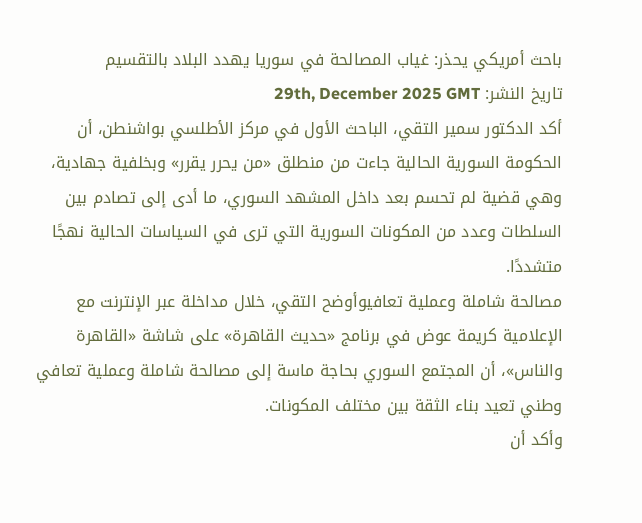باحث أمريكي يحذر: غياب المصالحة في سوريا يهدد البلاد بالتقسيم
تاريخ النشر: 29th, December 2025 GMT
أكد الدكتور سمير التقي، الباحث الأول في مركز الأطلسي بواشنطن، أن الحكومة السورية الحالية جاءت من منطلق «من يحرر يقرر» وبخلفية جهادية، وهي قضية لم تحسم بعد داخل المشهد السوري، ما أدى إلى تصادم بين السلطات وعدد من المكونات السورية التي ترى في السياسات الحالية نهجًا متشددًا.
مصالحة شاملة وعملية تعافيوأوضح التقي، خلال مداخلة عبر الإنترنت مع الإعلامية كريمة عوض في برنامج «حديث القاهرة» على شاشة «القاهرة والناس»، أن المجتمع السوري بحاجة ماسة إلى مصالحة شاملة وعملية تعافي وطني تعيد بناء الثقة بين مختلف المكونات.
وأكد أن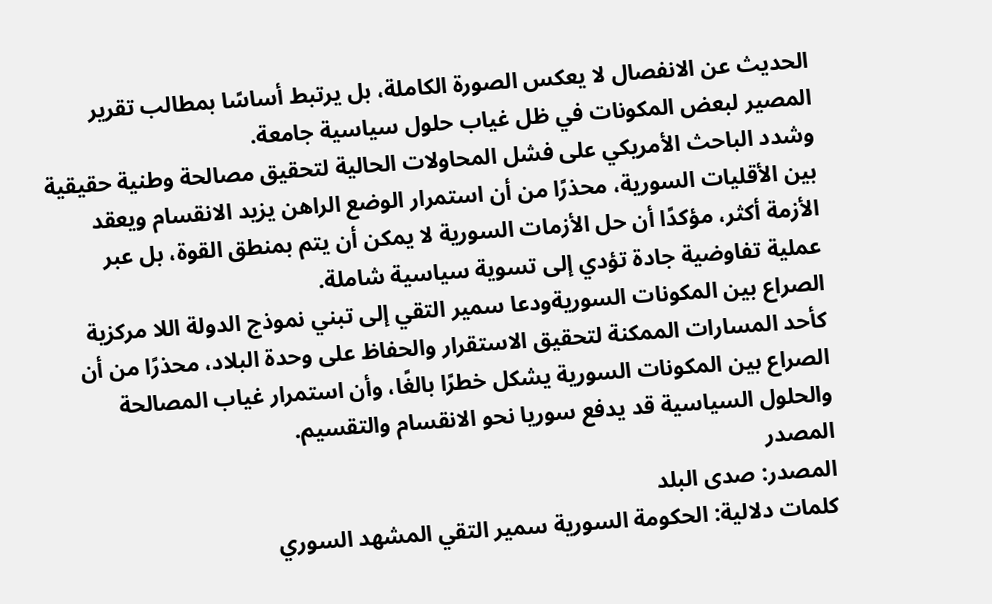الحديث عن الانفصال لا يعكس الصورة الكاملة، بل يرتبط أساسًا بمطالب تقرير المصير لبعض المكونات في ظل غياب حلول سياسية جامعة.
وشدد الباحث الأمريكي على فشل المحاولات الحالية لتحقيق مصالحة وطنية حقيقية بين الأقليات السورية، محذرًا من أن استمرار الوضع الراهن يزيد الانقسام ويعقد الأزمة أكثر، مؤكدًا أن حل الأزمات السورية لا يمكن أن يتم بمنطق القوة، بل عبر عملية تفاوضية جادة تؤدي إلى تسوية سياسية شاملة.
الصراع بين المكونات السوريةودعا سمير التقي إلى تبني نموذج الدولة اللا مركزية كأحد المسارات الممكنة لتحقيق الاستقرار والحفاظ على وحدة البلاد، محذرًا من أن الصراع بين المكونات السورية يشكل خطرًا بالغًا، وأن استمرار غياب المصالحة والحلول السياسية قد يدفع سوريا نحو الانقسام والتقسيم.
المصدر
المصدر: صدى البلد
كلمات دلالية: الحكومة السورية سمير التقي المشهد السوري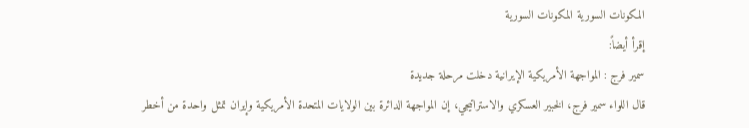المكونات السورية المکونات السوریة
إقرأ أيضاً:
سمير فرج : المواجهة الأمريكية الإيرانية دخلت مرحلة جديدة
قال اللواء سمير فرج، الخبير العسكري والاستراتيجي، إن المواجهة الدائرة بين الولايات المتحدة الأمريكية وإيران تمثل واحدة من أخطر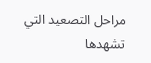مراحل التصعيد التي تشهدها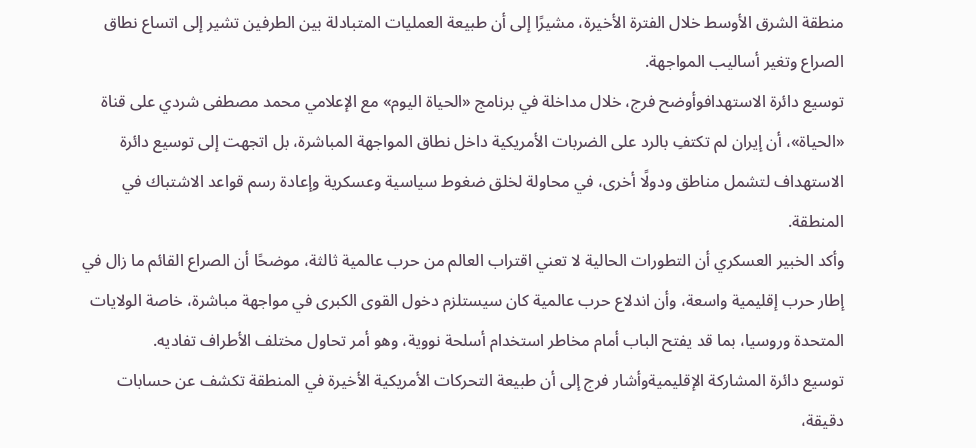منطقة الشرق الأوسط خلال الفترة الأخيرة، مشيرًا إلى أن طبيعة العمليات المتبادلة بين الطرفين تشير إلى اتساع نطاق الصراع وتغير أساليب المواجهة.
توسيع دائرة الاستهدافوأوضح فرج، خلال مداخلة في برنامج «الحياة اليوم» مع الإعلامي محمد مصطفى شردي على قناة «الحياة»، أن إيران لم تكتفِ بالرد على الضربات الأمريكية داخل نطاق المواجهة المباشرة، بل اتجهت إلى توسيع دائرة الاستهداف لتشمل مناطق ودولًا أخرى، في محاولة لخلق ضغوط سياسية وعسكرية وإعادة رسم قواعد الاشتباك في المنطقة.
وأكد الخبير العسكري أن التطورات الحالية لا تعني اقتراب العالم من حرب عالمية ثالثة، موضحًا أن الصراع القائم ما زال في إطار حرب إقليمية واسعة، وأن اندلاع حرب عالمية كان سيستلزم دخول القوى الكبرى في مواجهة مباشرة، خاصة الولايات المتحدة وروسيا، بما قد يفتح الباب أمام مخاطر استخدام أسلحة نووية، وهو أمر تحاول مختلف الأطراف تفاديه.
توسيع دائرة المشاركة الإقليميةوأشار فرج إلى أن طبيعة التحركات الأمريكية الأخيرة في المنطقة تكشف عن حسابات دقيقة،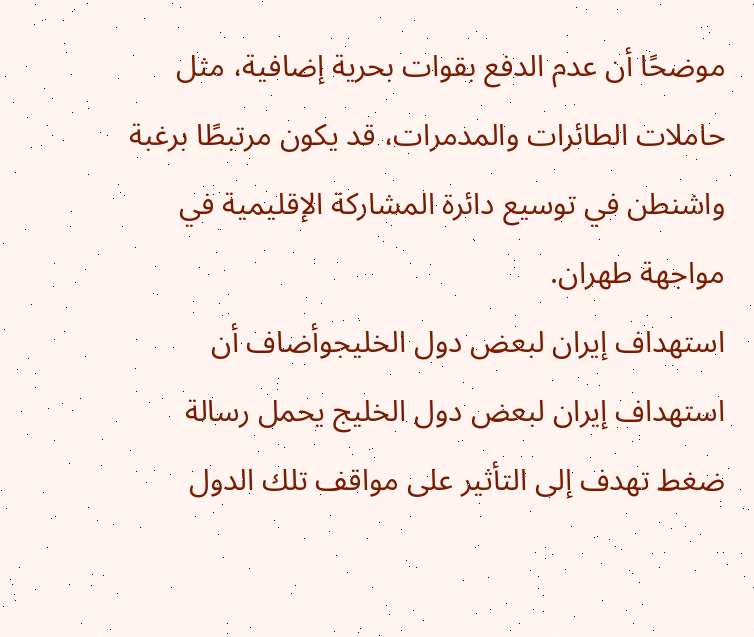موضحًا أن عدم الدفع بقوات بحرية إضافية، مثل حاملات الطائرات والمدمرات، قد يكون مرتبطًا برغبة واشنطن في توسيع دائرة المشاركة الإقليمية في مواجهة طهران.
استهداف إيران لبعض دول الخليجوأضاف أن استهداف إيران لبعض دول الخليج يحمل رسالة ضغط تهدف إلى التأثير على مواقف تلك الدول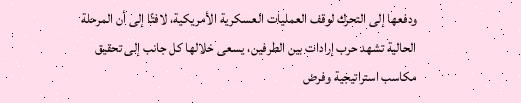ودفعها إلى التحرك لوقف العمليات العسكرية الأمريكية، لافتًا إلى أن المرحلة الحالية تشهد حرب إرادات بين الطرفين، يسعى خلالها كل جانب إلى تحقيق مكاسب استراتيجية وفرض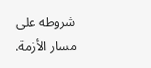شروطه على مسار الأزمة.